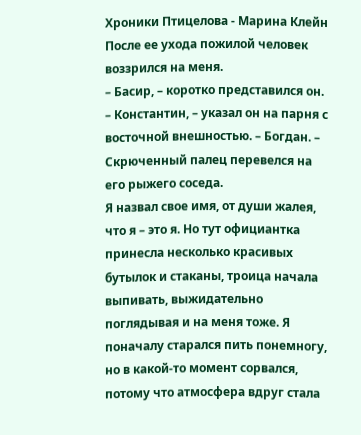Хроники Птицелова - Марина Клейн
После ее ухода пожилой человек воззрился на меня.
– Басир, – коротко представился он. – Константин, – указал он на парня с восточной внешностью. – Богдан. – Скрюченный палец перевелся на его рыжего соседа.
Я назвал свое имя, от души жалея, что я – это я. Но тут официантка принесла несколько красивых бутылок и стаканы, троица начала выпивать, выжидательно поглядывая и на меня тоже. Я поначалу старался пить понемногу, но в какой-то момент сорвался, потому что атмосфера вдруг стала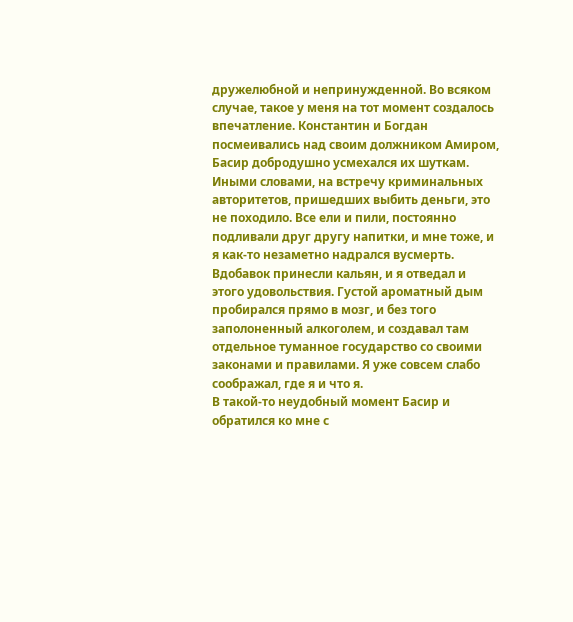дружелюбной и непринужденной. Во всяком случае, такое у меня на тот момент создалось впечатление. Константин и Богдан посмеивались над своим должником Амиром, Басир добродушно усмехался их шуткам. Иными словами, на встречу криминальных авторитетов, пришедших выбить деньги, это не походило. Все ели и пили, постоянно подливали друг другу напитки, и мне тоже, и я как-то незаметно надрался вусмерть. Вдобавок принесли кальян, и я отведал и этого удовольствия. Густой ароматный дым пробирался прямо в мозг, и без того заполоненный алкоголем, и создавал там отдельное туманное государство со своими законами и правилами. Я уже совсем слабо соображал, где я и что я.
В такой-то неудобный момент Басир и обратился ко мне с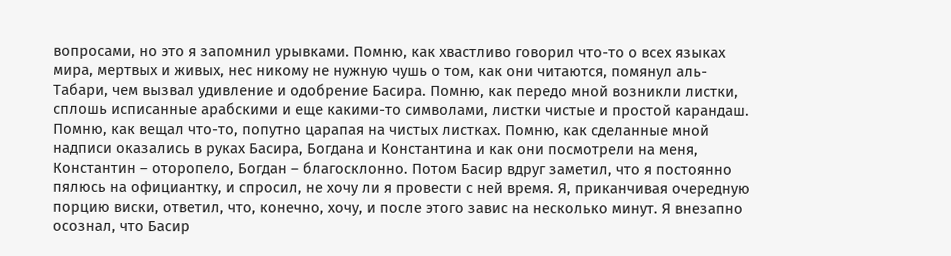вопросами, но это я запомнил урывками. Помню, как хвастливо говорил что-то о всех языках мира, мертвых и живых, нес никому не нужную чушь о том, как они читаются, помянул аль-Табари, чем вызвал удивление и одобрение Басира. Помню, как передо мной возникли листки, сплошь исписанные арабскими и еще какими-то символами, листки чистые и простой карандаш. Помню, как вещал что-то, попутно царапая на чистых листках. Помню, как сделанные мной надписи оказались в руках Басира, Богдана и Константина и как они посмотрели на меня, Константин – оторопело, Богдан – благосклонно. Потом Басир вдруг заметил, что я постоянно пялюсь на официантку, и спросил, не хочу ли я провести с ней время. Я, приканчивая очередную порцию виски, ответил, что, конечно, хочу, и после этого завис на несколько минут. Я внезапно осознал, что Басир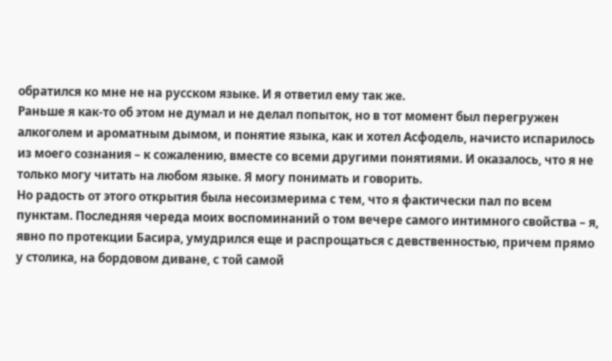обратился ко мне не на русском языке. И я ответил ему так же.
Раньше я как-то об этом не думал и не делал попыток, но в тот момент был перегружен алкоголем и ароматным дымом, и понятие языка, как и хотел Асфодель, начисто испарилось из моего сознания – к сожалению, вместе со всеми другими понятиями. И оказалось, что я не только могу читать на любом языке. Я могу понимать и говорить.
Но радость от этого открытия была несоизмерима с тем, что я фактически пал по всем пунктам. Последняя череда моих воспоминаний о том вечере самого интимного свойства – я, явно по протекции Басира, умудрился еще и распрощаться с девственностью, причем прямо у столика, на бордовом диване, с той самой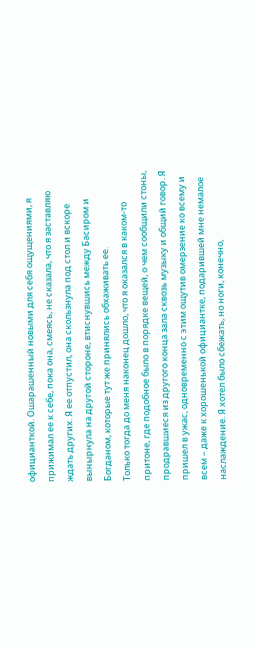официанткой. Ошарашенный новыми для себя ощущениями, я прижимал ее к себе, пока она, смеясь, не сказала, что я заставляю ждать других. Я ее отпустил, она скользнула под стол и вскоре вынырнула на другой стороне, втиснувшись между Басиром и Богданом, которые тут же принялись обхаживать ее.
Только тогда до меня наконец дошло, что я оказался в каком-то притоне, где подобное было в порядке вещей, о чем сообщили стоны, продравшиеся из другого конца зала сквозь музыку и общий говор. Я пришел в ужас, одновременно с этим ощутив омерзение ко всему и всем – даже к хорошенькой официантке, подарившей мне немалое наслаждение. Я хотел было сбежать, но ноги, конечно,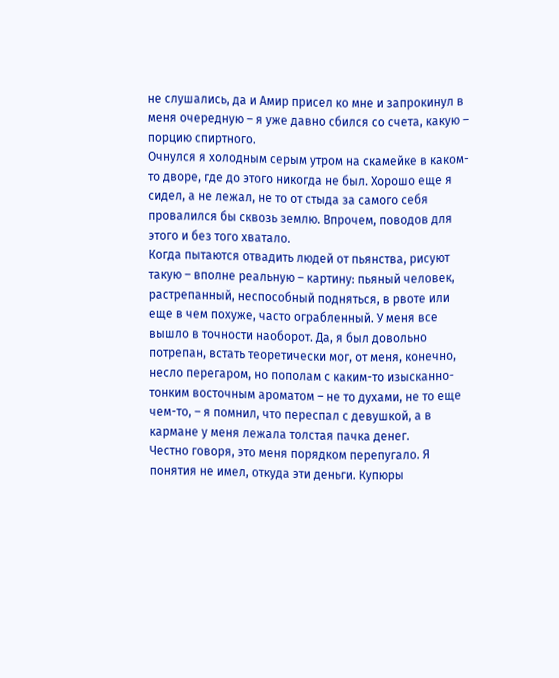не слушались, да и Амир присел ко мне и запрокинул в меня очередную – я уже давно сбился со счета, какую – порцию спиртного.
Очнулся я холодным серым утром на скамейке в каком-то дворе, где до этого никогда не был. Хорошо еще я сидел, а не лежал, не то от стыда за самого себя провалился бы сквозь землю. Впрочем, поводов для этого и без того хватало.
Когда пытаются отвадить людей от пьянства, рисуют такую – вполне реальную – картину: пьяный человек, растрепанный, неспособный подняться, в рвоте или еще в чем похуже, часто ограбленный. У меня все вышло в точности наоборот. Да, я был довольно потрепан, встать теоретически мог, от меня, конечно, несло перегаром, но пополам с каким-то изысканно-тонким восточным ароматом – не то духами, не то еще чем-то, – я помнил, что переспал с девушкой, а в кармане у меня лежала толстая пачка денег.
Честно говоря, это меня порядком перепугало. Я понятия не имел, откуда эти деньги. Купюры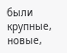были крупные, новые,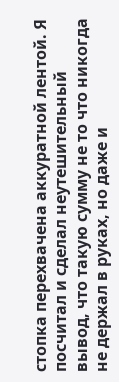стопка перехвачена аккуратной лентой. Я посчитал и сделал неутешительный вывод, что такую сумму не то что никогда не держал в руках, но даже и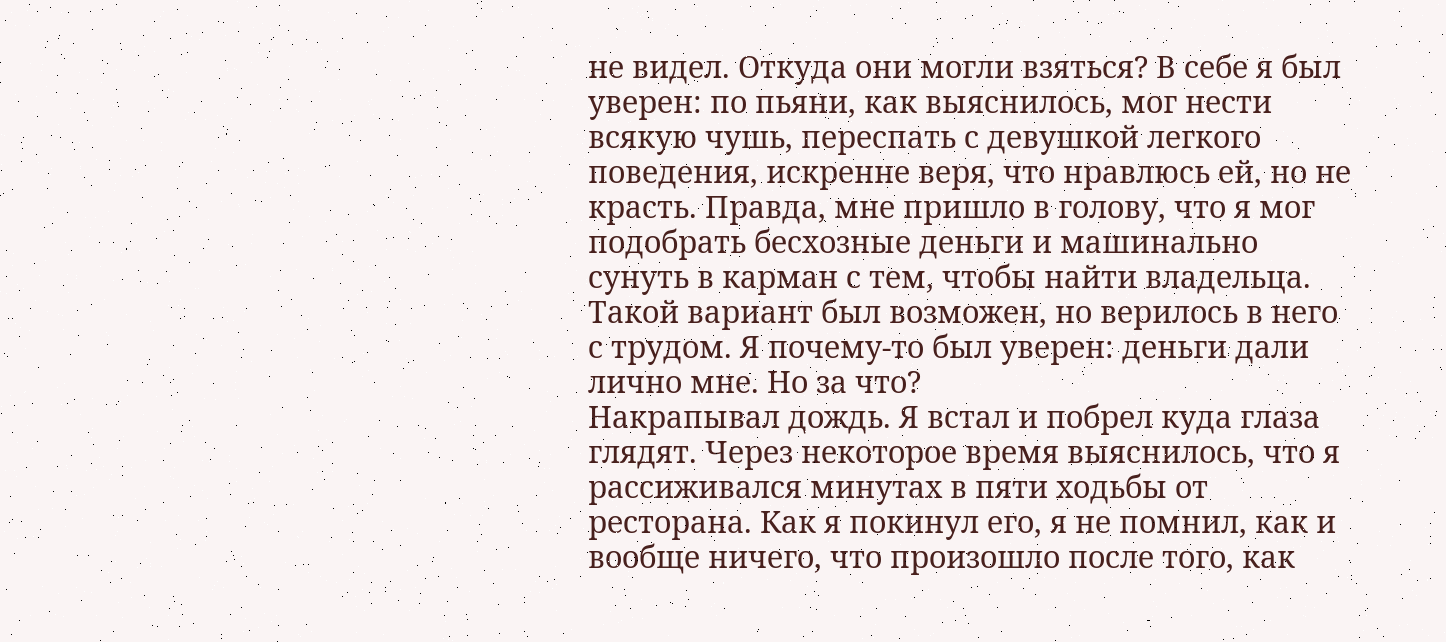не видел. Откуда они могли взяться? В себе я был уверен: по пьяни, как выяснилось, мог нести всякую чушь, переспать с девушкой легкого поведения, искренне веря, что нравлюсь ей, но не красть. Правда, мне пришло в голову, что я мог подобрать бесхозные деньги и машинально сунуть в карман с тем, чтобы найти владельца. Такой вариант был возможен, но верилось в него с трудом. Я почему-то был уверен: деньги дали лично мне. Но за что?
Накрапывал дождь. Я встал и побрел куда глаза глядят. Через некоторое время выяснилось, что я рассиживался минутах в пяти ходьбы от ресторана. Как я покинул его, я не помнил, как и вообще ничего, что произошло после того, как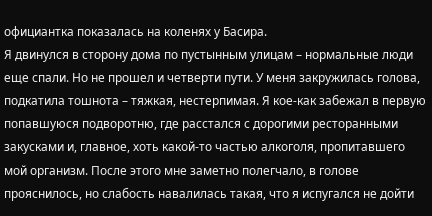официантка показалась на коленях у Басира.
Я двинулся в сторону дома по пустынным улицам – нормальные люди еще спали. Но не прошел и четверти пути. У меня закружилась голова, подкатила тошнота – тяжкая, нестерпимая. Я кое-как забежал в первую попавшуюся подворотню, где расстался с дорогими ресторанными закусками и, главное, хоть какой-то частью алкоголя, пропитавшего мой организм. После этого мне заметно полегчало, в голове прояснилось, но слабость навалилась такая, что я испугался не дойти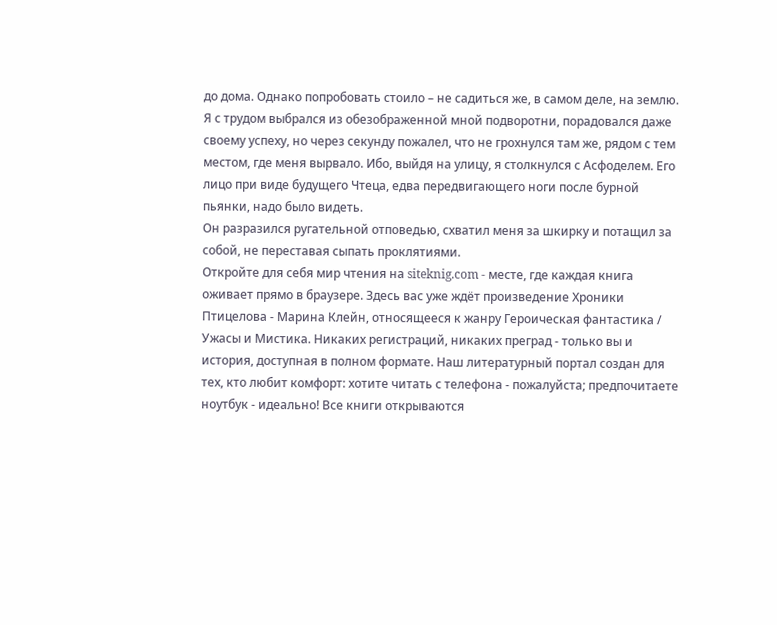до дома. Однако попробовать стоило – не садиться же, в самом деле, на землю.
Я с трудом выбрался из обезображенной мной подворотни, порадовался даже своему успеху, но через секунду пожалел, что не грохнулся там же, рядом с тем местом, где меня вырвало. Ибо, выйдя на улицу, я столкнулся с Асфоделем. Его лицо при виде будущего Чтеца, едва передвигающего ноги после бурной пьянки, надо было видеть.
Он разразился ругательной отповедью, схватил меня за шкирку и потащил за собой, не переставая сыпать проклятиями.
Откройте для себя мир чтения на siteknig.com - месте, где каждая книга оживает прямо в браузере. Здесь вас уже ждёт произведение Хроники Птицелова - Марина Клейн, относящееся к жанру Героическая фантастика / Ужасы и Мистика. Никаких регистраций, никаких преград - только вы и история, доступная в полном формате. Наш литературный портал создан для тех, кто любит комфорт: хотите читать с телефона - пожалуйста; предпочитаете ноутбук - идеально! Все книги открываются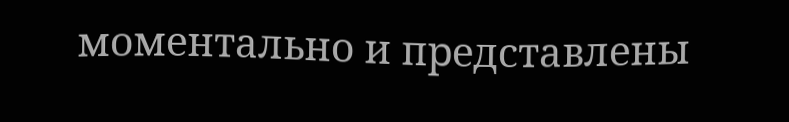моментально и представлены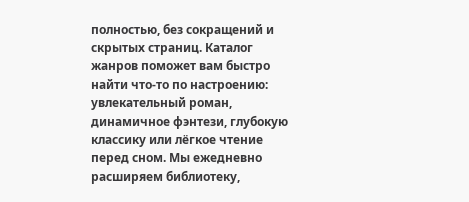полностью, без сокращений и скрытых страниц. Каталог жанров поможет вам быстро найти что-то по настроению: увлекательный роман, динамичное фэнтези, глубокую классику или лёгкое чтение перед сном. Мы ежедневно расширяем библиотеку,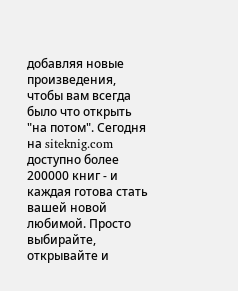добавляя новые произведения, чтобы вам всегда было что открыть "на потом". Сегодня на siteknig.com доступно более 200000 книг - и каждая готова стать вашей новой любимой. Просто выбирайте, открывайте и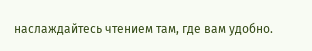наслаждайтесь чтением там, где вам удобно.